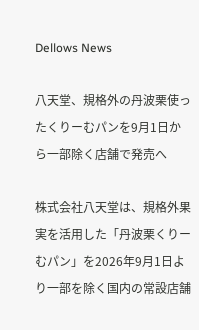Dellows News

八天堂、規格外の丹波栗使ったくりーむパンを9月1日から一部除く店舗で発売へ

株式会社八天堂は、規格外果実を活用した「丹波栗くりーむパン」を2026年9月1日より一部を除く国内の常設店舗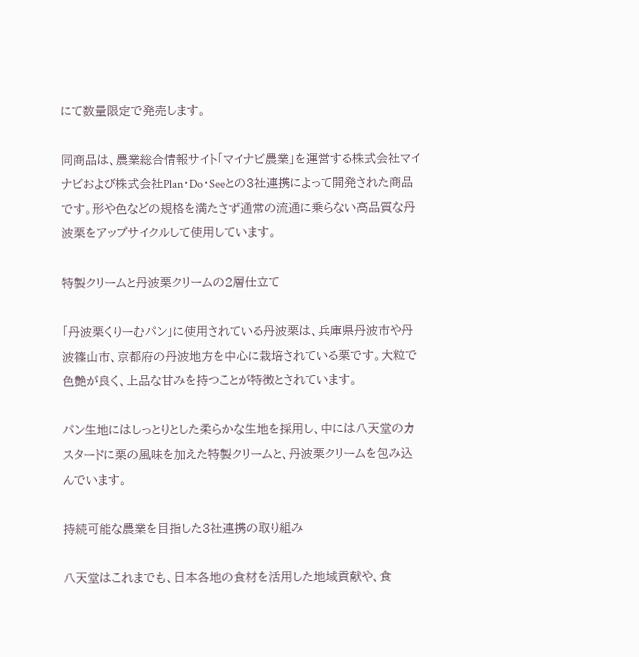にて数量限定で発売します。

同商品は、農業総合情報サイト「マイナビ農業」を運営する株式会社マイナビおよび株式会社Plan・Do・Seeとの3社連携によって開発された商品です。形や色などの規格を満たさず通常の流通に乗らない高品質な丹波栗をアップサイクルして使用しています。

特製クリームと丹波栗クリームの2層仕立て

「丹波栗くりーむパン」に使用されている丹波栗は、兵庫県丹波市や丹波篠山市、京都府の丹波地方を中心に栽培されている栗です。大粒で色艶が良く、上品な甘みを持つことが特徴とされています。

パン生地にはしっとりとした柔らかな生地を採用し、中には八天堂のカスタードに栗の風味を加えた特製クリームと、丹波栗クリームを包み込んでいます。

持続可能な農業を目指した3社連携の取り組み

八天堂はこれまでも、日本各地の食材を活用した地域貢献や、食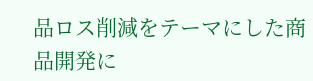品ロス削減をテーマにした商品開発に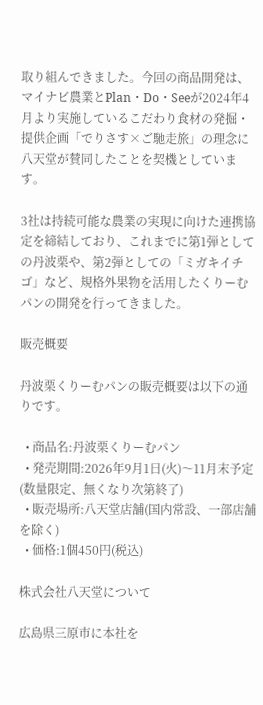取り組んできました。今回の商品開発は、マイナビ農業とPlan・Do・Seeが2024年4月より実施しているこだわり食材の発掘・提供企画「でりさす×ご馳走旅」の理念に八天堂が賛同したことを契機としています。

3社は持続可能な農業の実現に向けた連携協定を締結しており、これまでに第1弾としての丹波栗や、第2弾としての「ミガキイチゴ」など、規格外果物を活用したくりーむパンの開発を行ってきました。

販売概要

丹波栗くりーむパンの販売概要は以下の通りです。

  • 商品名:丹波栗くりーむパン
  • 発売期間:2026年9月1日(火)〜11月末予定(数量限定、無くなり次第終了)
  • 販売場所:八天堂店舗(国内常設、一部店舗を除く)
  • 価格:1個450円(税込)

株式会社八天堂について

広島県三原市に本社を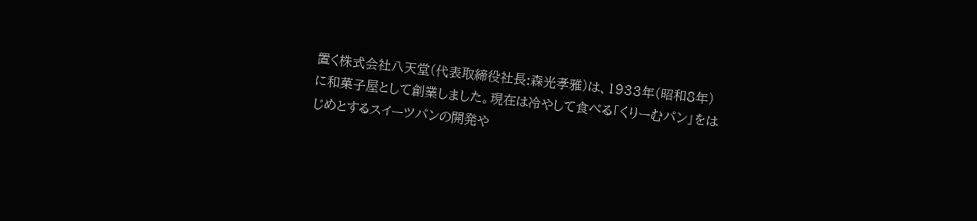置く株式会社八天堂(代表取締役社長:森光孝雅)は、1933年(昭和8年)に和菓子屋として創業しました。現在は冷やして食べる「くりーむパン」をはじめとするスイーツパンの開発や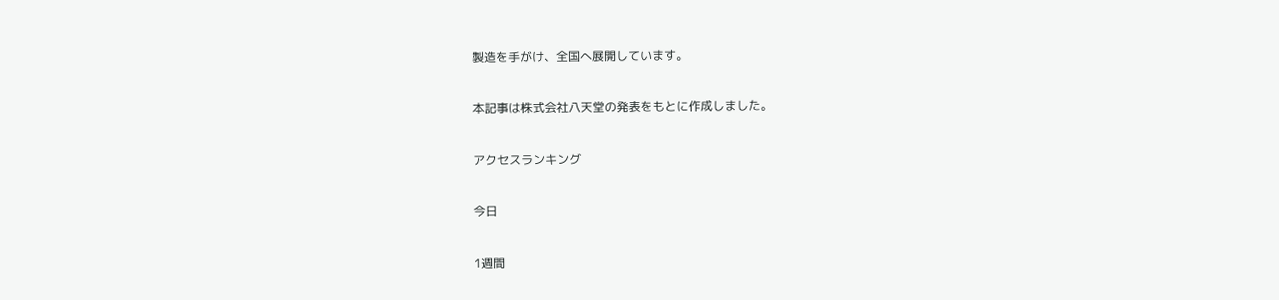製造を手がけ、全国へ展開しています。

本記事は株式会社八天堂の発表をもとに作成しました。

アクセスランキング

今日

1週間